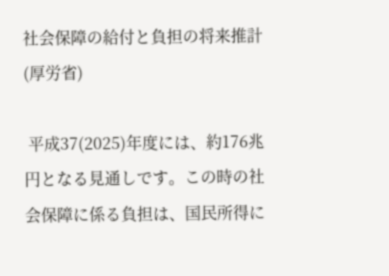社会保障の給付と負担の将来推計(厚労省)

 平成37(2025)年度には、約176兆円となる見通しです。この時の社会保障に係る負担は、国民所得に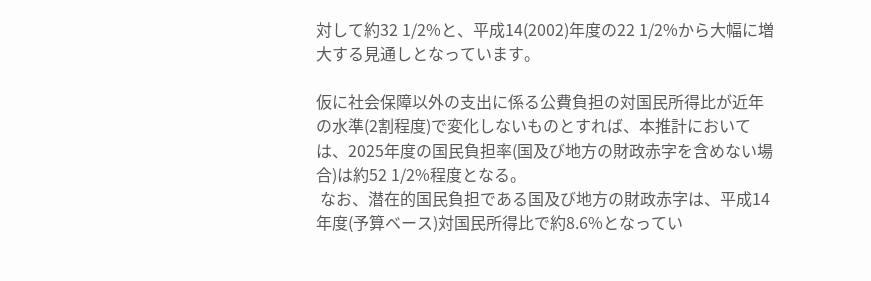対して約32 1/2%と、平成14(2002)年度の22 1/2%から大幅に増大する見通しとなっています。

仮に社会保障以外の支出に係る公費負担の対国民所得比が近年の水準(2割程度)で変化しないものとすれば、本推計においては、2025年度の国民負担率(国及び地方の財政赤字を含めない場合)は約52 1/2%程度となる。
 なお、潜在的国民負担である国及び地方の財政赤字は、平成14年度(予算ベース)対国民所得比で約8.6%となってい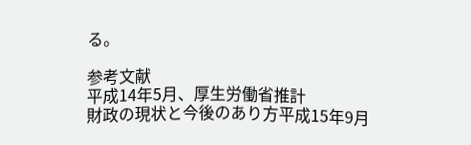る。

参考文献
平成14年5月、厚生労働省推計
財政の現状と今後のあり方平成15年9月